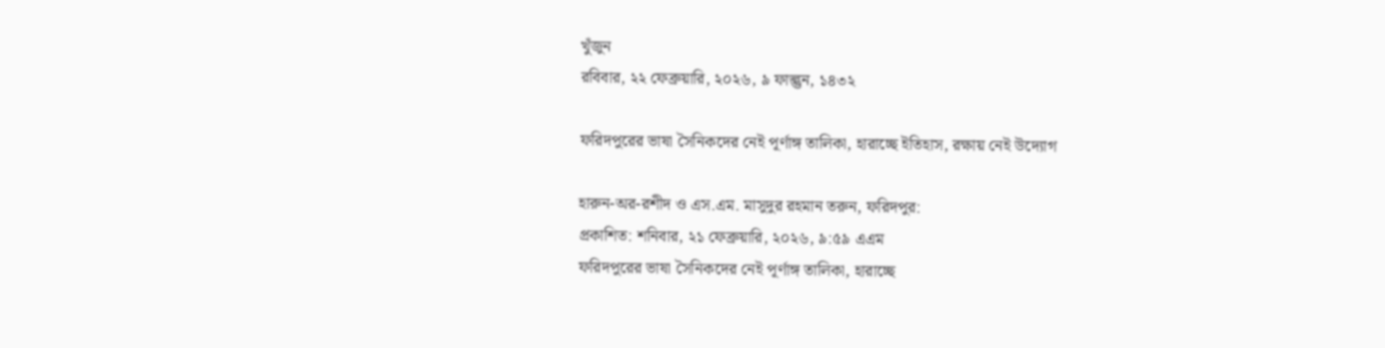খুঁজুন
রবিবার, ২২ ফেব্রুয়ারি, ২০২৬, ৯ ফাল্গুন, ১৪৩২

ফরিদপুরের ভাষা সৈনিকদের নেই পূর্ণাঙ্গ তালিকা, হারাচ্ছে ইতিহাস, রক্ষায় নেই উদ্যোগ

হারুন-অর-রশীদ ও এস.এম. মাসুদুর রহমান তরুন, ফরিদপুর:
প্রকাশিত: শনিবার, ২১ ফেব্রুয়ারি, ২০২৬, ৯:৫৯ এএম
ফরিদপুরের ভাষা সৈনিকদের নেই পূর্ণাঙ্গ তালিকা, হারাচ্ছে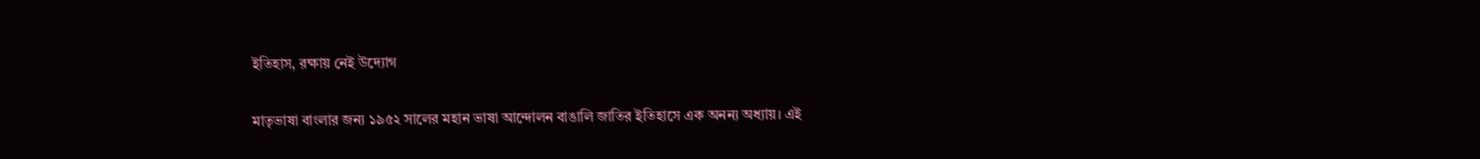ইতিহাস, রক্ষায় নেই উদ্যোগ

মাতৃভাষা বাংলার জন্য ১৯৫২ সালের মহান ভাষা আন্দোলন বাঙালি জাতির ইতিহাসে এক অনন্য অধ্যায়। এই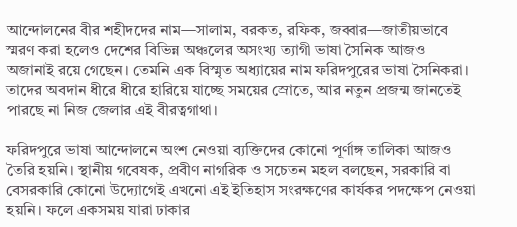আন্দোলনের বীর শহীদদের নাম—সালাম, বরকত, রফিক, জব্বার—জাতীয়ভাবে স্মরণ করা হলেও দেশের বিভিন্ন অঞ্চলের অসংখ্য ত্যাগী ভাষা সৈনিক আজও অজানাই রয়ে গেছেন। তেমনি এক বিস্মৃত অধ্যায়ের নাম ফরিদপুরের ভাষা সৈনিকরা। তাদের অবদান ধীরে ধীরে হারিয়ে যাচ্ছে সময়ের স্রোতে, আর নতুন প্রজন্ম জানতেই পারছে না নিজ জেলার এই বীরত্বগাথা।

ফরিদপুরে ভাষা আন্দোলনে অংশ নেওয়া ব্যক্তিদের কোনো পূর্ণাঙ্গ তালিকা আজও তৈরি হয়নি। স্থানীয় গবেষক, প্রবীণ নাগরিক ও সচেতন মহল বলছেন, সরকারি বা বেসরকারি কোনো উদ্যোগেই এখনো এই ইতিহাস সংরক্ষণের কার্যকর পদক্ষেপ নেওয়া হয়নি। ফলে একসময় যারা ঢাকার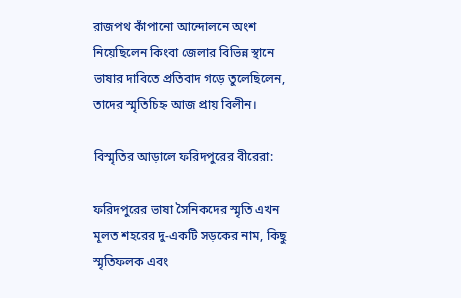রাজপথ কাঁপানো আন্দোলনে অংশ নিয়েছিলেন কিংবা জেলার বিভিন্ন স্থানে ভাষার দাবিতে প্রতিবাদ গড়ে তুলেছিলেন, তাদের স্মৃতিচিহ্ন আজ প্রায় বিলীন।

বিস্মৃতির আড়ালে ফরিদপুরের বীরেরা:

ফরিদপুরের ভাষা সৈনিকদের স্মৃতি এখন মূলত শহরের দু-একটি সড়কের নাম, কিছু স্মৃতিফলক এবং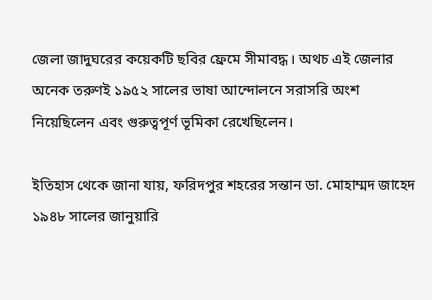জেলা জাদুঘরের কয়েকটি ছবির ফ্রেমে সীমাবদ্ধ। অথচ এই জেলার অনেক তরুণই ১৯৫২ সালের ভাষা আন্দোলনে সরাসরি অংশ নিয়েছিলেন এবং গুরুত্বপূর্ণ ভূমিকা রেখেছিলেন।

ইতিহাস থেকে জানা যায়, ফরিদপুর শহরের সন্তান ডা. মোহাম্মদ জাহেদ ১৯৪৮ সালের জানুয়ারি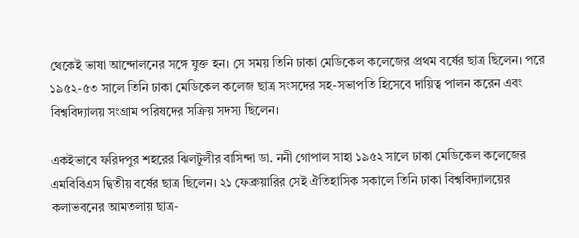থেকেই ভাষা আন্দোলনের সঙ্গে যুক্ত হন। সে সময় তিনি ঢাকা মেডিকেল কলেজের প্রথম বর্ষের ছাত্র ছিলেন। পরে ১৯৫২-৫৩ সালে তিনি ঢাকা মেডিকেল কলেজ ছাত্র সংসদের সহ-সভাপতি হিসেবে দায়িত্ব পালন করেন এবং বিশ্ববিদ্যালয় সংগ্রাম পরিষদের সক্রিয় সদস্য ছিলেন।

একইভাবে ফরিদপুর শহরের ঝিলটুলীর বাসিন্দা ডা. ননী গোপাল সাহা ১৯৫২ সালে ঢাকা মেডিকেল কলেজের এমবিবিএস দ্বিতীয় বর্ষের ছাত্র ছিলেন। ২১ ফেব্রুয়ারির সেই ঐতিহাসিক সকালে তিনি ঢাকা বিশ্ববিদ্যালয়ের কলাভবনের আমতলায় ছাত্র-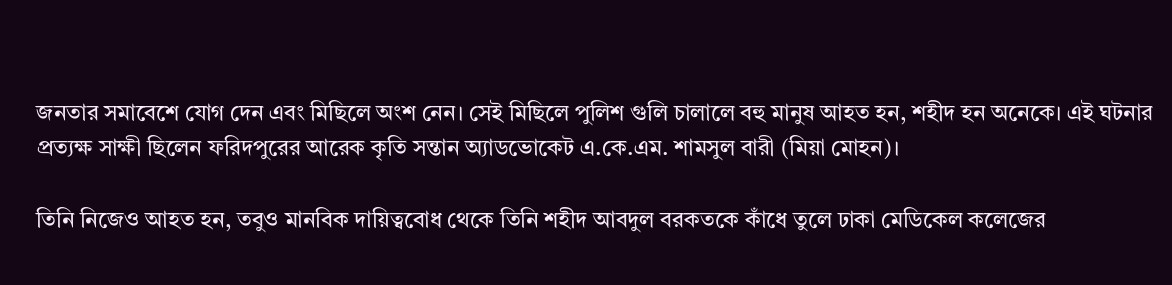জনতার সমাবেশে যোগ দেন এবং মিছিলে অংশ নেন। সেই মিছিলে পুলিশ গুলি চালালে বহু মানুষ আহত হন, শহীদ হন অনেকে। এই ঘটনার প্রত্যক্ষ সাক্ষী ছিলেন ফরিদপুরের আরেক কৃতি সন্তান অ্যাডভোকেট এ.কে.এম. শামসুল বারী (মিয়া মোহন)।

তিনি নিজেও আহত হন, তবুও মানবিক দায়িত্ববোধ থেকে তিনি শহীদ আবদুল বরকতকে কাঁধে তুলে ঢাকা মেডিকেল কলেজের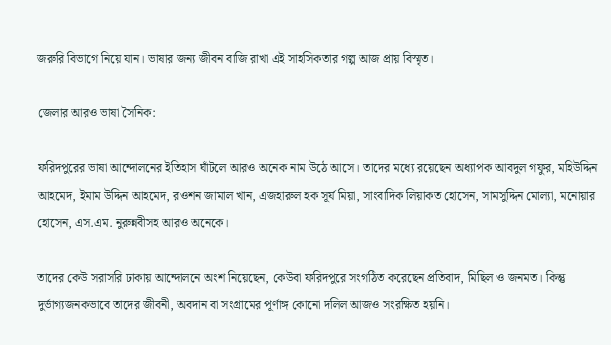জরুরি বিভাগে নিয়ে যান। ভাষার জন্য জীবন বাজি রাখা এই সাহসিকতার গল্প আজ প্রায় বিস্মৃত।

জেলার আরও ভাষা সৈনিক:

ফরিদপুরের ভাষা আন্দোলনের ইতিহাস ঘাঁটলে আরও অনেক নাম উঠে আসে। তাদের মধ্যে রয়েছেন অধ্যাপক আবদুল গফুর, মহিউদ্দিন আহমেদ, ইমাম উদ্দিন আহমেদ, রওশন জামাল খান, এজহারুল হক সূর্য মিয়া, সাংবাদিক লিয়াকত হোসেন, সামসুদ্দিন মোল্যা, মনোয়ার হোসেন, এস.এম. নুরুন্নবীসহ আরও অনেকে।

তাদের কেউ সরাসরি ঢাকায় আন্দোলনে অংশ নিয়েছেন, কেউবা ফরিদপুরে সংগঠিত করেছেন প্রতিবাদ, মিছিল ও জনমত। কিন্তু দুর্ভাগ্যজনকভাবে তাদের জীবনী, অবদান বা সংগ্রামের পূর্ণাঙ্গ কোনো দলিল আজও সংরক্ষিত হয়নি।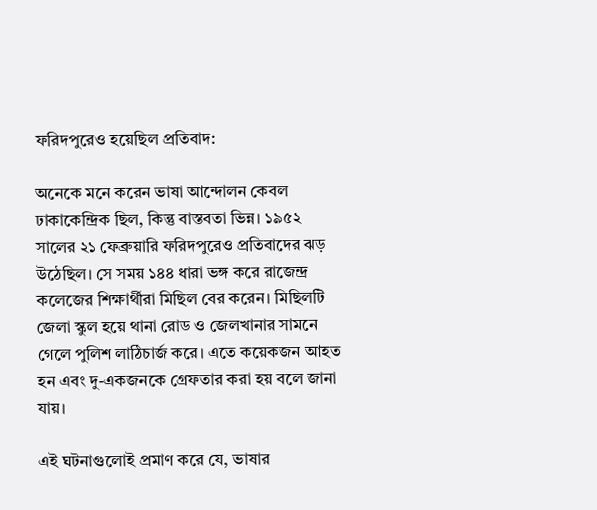ফরিদপুরেও হয়েছিল প্রতিবাদ:

অনেকে মনে করেন ভাষা আন্দোলন কেবল ঢাকাকেন্দ্রিক ছিল, কিন্তু বাস্তবতা ভিন্ন। ১৯৫২ সালের ২১ ফেব্রুয়ারি ফরিদপুরেও প্রতিবাদের ঝড় উঠেছিল। সে সময় ১৪৪ ধারা ভঙ্গ করে রাজেন্দ্র কলেজের শিক্ষার্থীরা মিছিল বের করেন। মিছিলটি জেলা স্কুল হয়ে থানা রোড ও জেলখানার সামনে গেলে পুলিশ লাঠিচার্জ করে। এতে কয়েকজন আহত হন এবং দু-একজনকে গ্রেফতার করা হয় বলে জানা যায়।

এই ঘটনাগুলোই প্রমাণ করে যে, ভাষার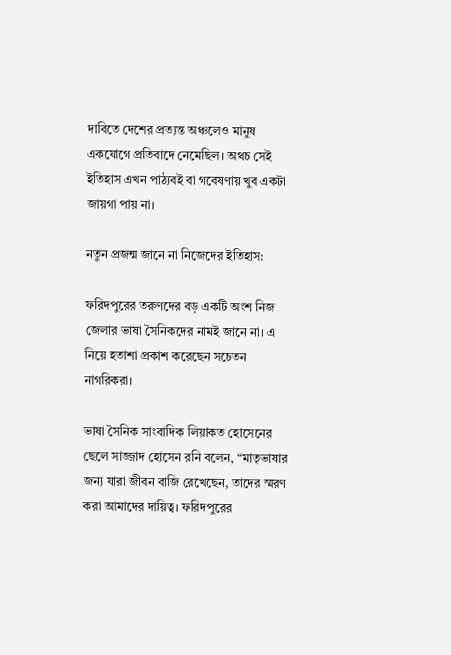দাবিতে দেশের প্রত্যন্ত অঞ্চলেও মানুষ একযোগে প্রতিবাদে নেমেছিল। অথচ সেই ইতিহাস এখন পাঠ্যবই বা গবেষণায় খুব একটা জায়গা পায় না।

নতুন প্রজন্ম জানে না নিজেদের ইতিহাস:

ফরিদপুরের তরুণদের বড় একটি অংশ নিজ জেলার ভাষা সৈনিকদের নামই জানে না। এ নিয়ে হতাশা প্রকাশ করেছেন সচেতন নাগরিকরা।

ভাষা সৈনিক সাংবাদিক লিয়াকত হোসেনের ছেলে সাজ্জাদ হোসেন রনি বলেন, “মাতৃভাষার জন্য যারা জীবন বাজি রেখেছেন, তাদের স্মরণ করা আমাদের দায়িত্ব। ফরিদপুরের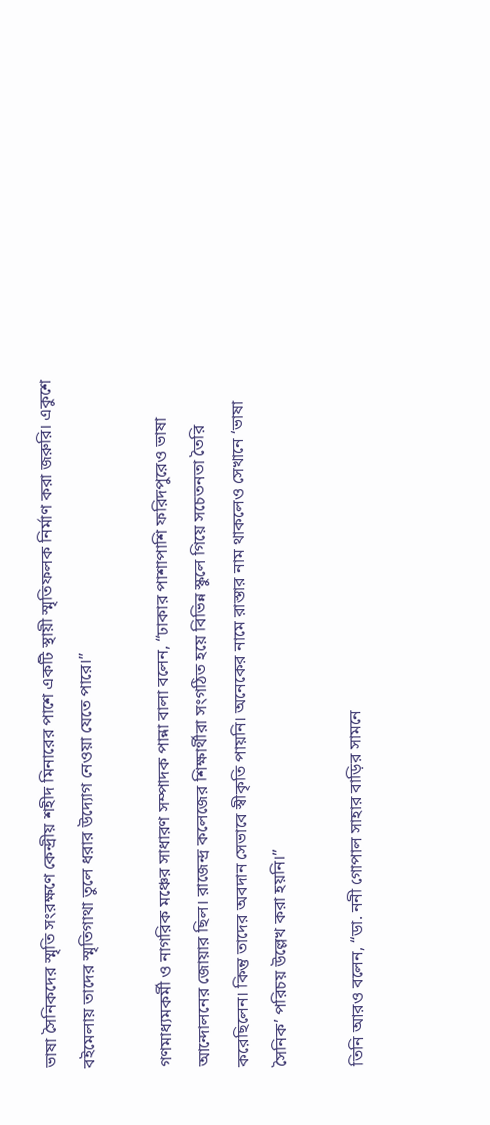ভাষা সৈনিকদের স্মৃতি সংরক্ষণে কেন্দ্রীয় শহীদ মিনারের পাশে একটি স্থায়ী স্মৃতিফলক নির্মাণ করা জরুরি। একুশে বইমেলায় তাদের স্মৃতিগাথা তুলে ধরার উদ্যোগ নেওয়া যেতে পারে।”

গণমাধ্যমকর্মী ও নাগরিক মঞ্চের সাধারণ সম্পাদক পান্না বালা বলেন, “ঢাকার পাশাপাশি ফরিদপুরেও ভাষা আন্দোলনের জোয়ার ছিল। রাজেন্দ্র কলেজের শিক্ষার্থীরা সংগঠিত হয়ে বিভিন্ন স্কুলে গিয়ে সচেতনতা তৈরি করেছিলেন। কিন্তু তাদের অবদান সেভাবে স্বীকৃতি পায়নি। অনেকের নামে রাস্তার নাম থাকলেও সেখানে ‘ভাষা সৈনিক’ পরিচয় উল্লেখ করা হয়নি।”

তিনি আরও বলেন, “ডা. ননী গোপাল সাহার বাড়ির সামনে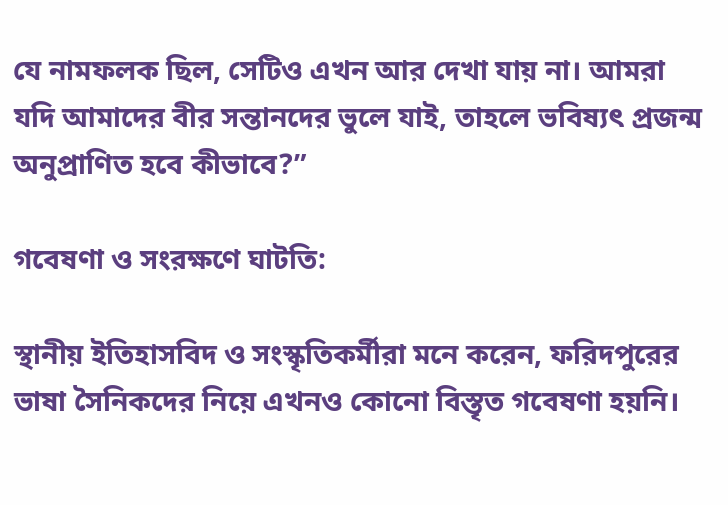যে নামফলক ছিল, সেটিও এখন আর দেখা যায় না। আমরা যদি আমাদের বীর সন্তানদের ভুলে যাই, তাহলে ভবিষ্যৎ প্রজন্ম অনুপ্রাণিত হবে কীভাবে?”

গবেষণা ও সংরক্ষণে ঘাটতি:

স্থানীয় ইতিহাসবিদ ও সংস্কৃতিকর্মীরা মনে করেন, ফরিদপুরের ভাষা সৈনিকদের নিয়ে এখনও কোনো বিস্তৃত গবেষণা হয়নি।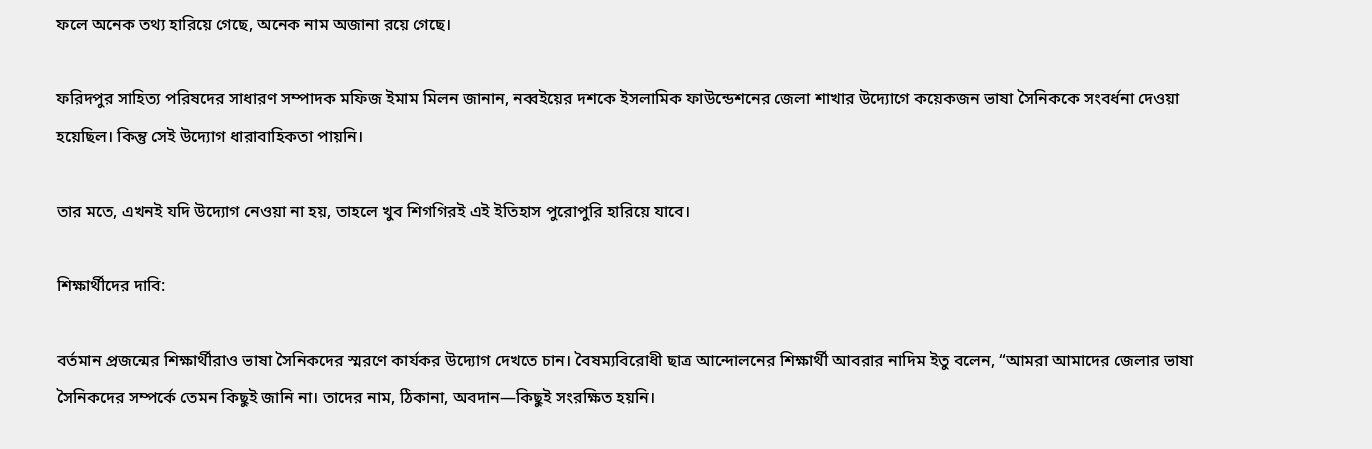ফলে অনেক তথ্য হারিয়ে গেছে, অনেক নাম অজানা রয়ে গেছে।

ফরিদপুর সাহিত্য পরিষদের সাধারণ সম্পাদক মফিজ ইমাম মিলন জানান, নব্বইয়ের দশকে ইসলামিক ফাউন্ডেশনের জেলা শাখার উদ্যোগে কয়েকজন ভাষা সৈনিককে সংবর্ধনা দেওয়া হয়েছিল। কিন্তু সেই উদ্যোগ ধারাবাহিকতা পায়নি।

তার মতে, এখনই যদি উদ্যোগ নেওয়া না হয়, তাহলে খুব শিগগিরই এই ইতিহাস পুরোপুরি হারিয়ে যাবে।

শিক্ষার্থীদের দাবি:

বর্তমান প্রজন্মের শিক্ষার্থীরাও ভাষা সৈনিকদের স্মরণে কার্যকর উদ্যোগ দেখতে চান। বৈষম্যবিরোধী ছাত্র আন্দোলনের শিক্ষার্থী আবরার নাদিম ইতু বলেন, “আমরা আমাদের জেলার ভাষা সৈনিকদের সম্পর্কে তেমন কিছুই জানি না। তাদের নাম, ঠিকানা, অবদান—কিছুই সংরক্ষিত হয়নি।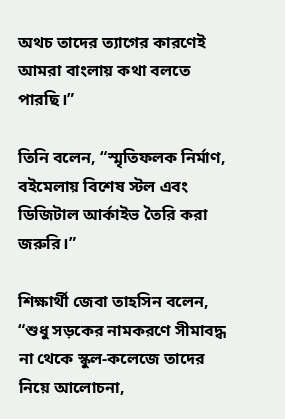অথচ তাদের ত্যাগের কারণেই আমরা বাংলায় কথা বলতে পারছি।”

তিনি বলেন, “স্মৃতিফলক নির্মাণ, বইমেলায় বিশেষ স্টল এবং ডিজিটাল আর্কাইভ তৈরি করা জরুরি।”

শিক্ষার্থী জেবা তাহসিন বলেন, “শুধু সড়কের নামকরণে সীমাবদ্ধ না থেকে স্কুল-কলেজে তাদের নিয়ে আলোচনা,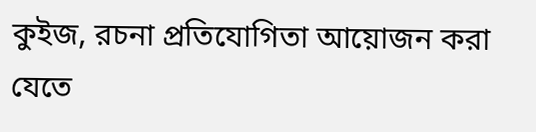কুইজ, রচনা প্রতিযোগিতা আয়োজন করা যেতে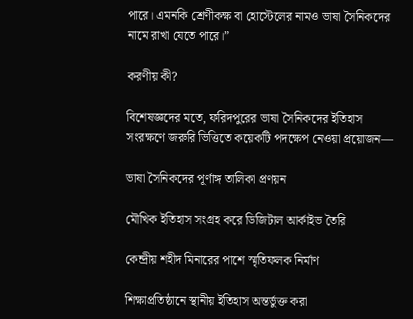পারে। এমনকি শ্রেণীকক্ষ বা হোস্টেলের নামও ভাষা সৈনিকদের নামে রাখা যেতে পারে।”

করণীয় কী?

বিশেষজ্ঞদের মতে, ফরিদপুরের ভাষা সৈনিকদের ইতিহাস সংরক্ষণে জরুরি ভিত্তিতে কয়েকটি পদক্ষেপ নেওয়া প্রয়োজন—

ভাষা সৈনিকদের পূর্ণাঙ্গ তালিকা প্রণয়ন

মৌখিক ইতিহাস সংগ্রহ করে ডিজিটাল আর্কাইভ তৈরি

কেন্দ্রীয় শহীদ মিনারের পাশে স্মৃতিফলক নির্মাণ

শিক্ষাপ্রতিষ্ঠানে স্থানীয় ইতিহাস অন্তর্ভুক্ত করা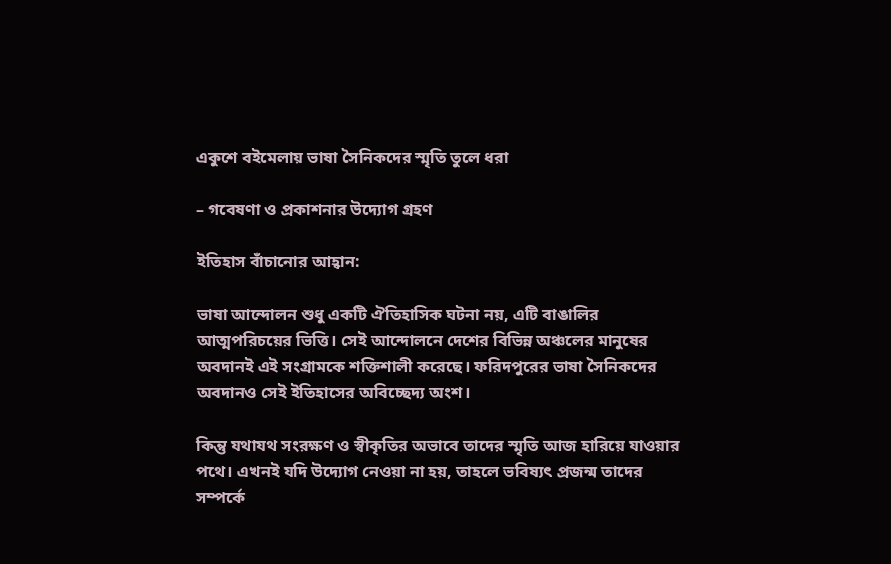একুশে বইমেলায় ভাষা সৈনিকদের স্মৃতি তুলে ধরা

– গবেষণা ও প্রকাশনার উদ্যোগ গ্রহণ

ইতিহাস বাঁচানোর আহ্বান:

ভাষা আন্দোলন শুধু একটি ঐতিহাসিক ঘটনা নয়, এটি বাঙালির আত্মপরিচয়ের ভিত্তি। সেই আন্দোলনে দেশের বিভিন্ন অঞ্চলের মানুষের অবদানই এই সংগ্রামকে শক্তিশালী করেছে। ফরিদপুরের ভাষা সৈনিকদের অবদানও সেই ইতিহাসের অবিচ্ছেদ্য অংশ।

কিন্তু যথাযথ সংরক্ষণ ও স্বীকৃতির অভাবে তাদের স্মৃতি আজ হারিয়ে যাওয়ার পথে। এখনই যদি উদ্যোগ নেওয়া না হয়, তাহলে ভবিষ্যৎ প্রজন্ম তাদের সম্পর্কে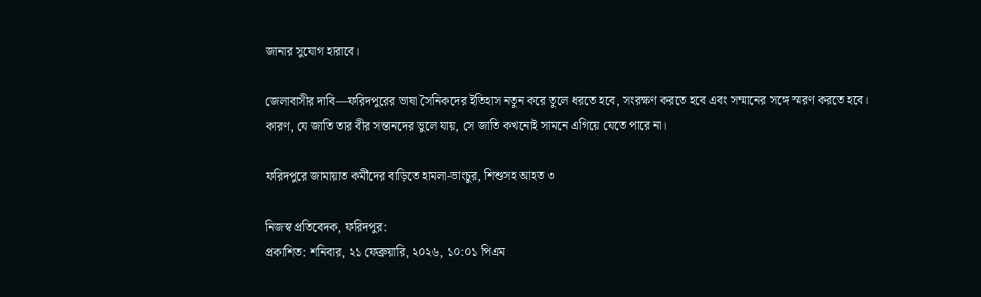জানার সুযোগ হারাবে।

জেলাবাসীর দাবি—ফরিদপুরের ভাষা সৈনিকদের ইতিহাস নতুন করে তুলে ধরতে হবে, সংরক্ষণ করতে হবে এবং সম্মানের সঙ্গে স্মরণ করতে হবে। কারণ, যে জাতি তার বীর সন্তানদের ভুলে যায়, সে জাতি কখনোই সামনে এগিয়ে যেতে পারে না।

ফরিদপুরে জামায়াত কর্মীদের বাড়িতে হামলা-ভাংচুর, শিশুসহ আহত ৩

নিজস্ব প্রতিবেদক, ফরিদপুর:
প্রকাশিত: শনিবার, ২১ ফেব্রুয়ারি, ২০২৬, ১০:০১ পিএম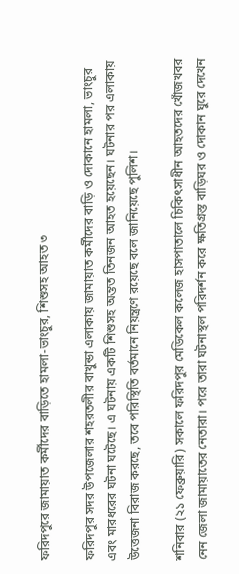ফরিদপুরে জামায়াত কর্মীদের বাড়িতে হামলা-ভাংচুর, শিশুসহ আহত ৩

ফরিদপুর সদর উপজেলার শহরতলীর বাখুন্ডা এলাকায় জামায়াত কর্মীদের বাড়ি ও দোকানে হামলা, ভাংচুর এবং মারধরের ঘটনা ঘটেছে। এ ঘটনায় একটি শিশুসহ অন্তত তিনজন আহত হয়েছেন। ঘটনার পর এলাকায় উত্তেজনা বিরাজ করছে, তবে পরিস্থিতি বর্তমানে নিয়ন্ত্রণে রয়েছে বলে জানিয়েছে পুলিশ।

শনিবার (২১ ফেব্রুয়ারি) সকালে ফরিদপুর মেডিকেল কলেজ হাসপাতালে চিকিৎসাধীন আহতদের খোঁজখবর নেন জেলা জামায়াতের নেতারা। পরে তারা ঘটনাস্থল পরিদর্শন করে ক্ষতিগ্রস্ত বাড়িঘর ও দোকান ঘুরে দেখেন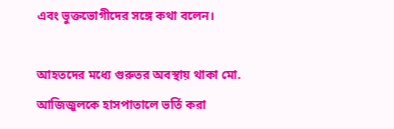এবং ভুক্তভোগীদের সঙ্গে কথা বলেন।

আহতদের মধ্যে গুরুতর অবস্থায় থাকা মো. আজিজুলকে হাসপাতালে ভর্তি করা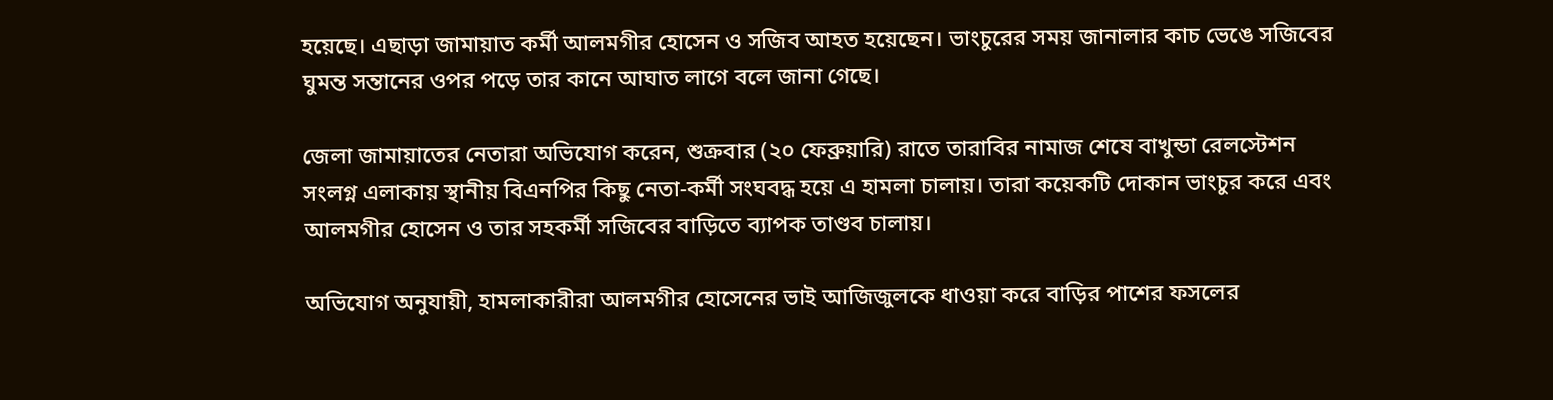হয়েছে। এছাড়া জামায়াত কর্মী আলমগীর হোসেন ও সজিব আহত হয়েছেন। ভাংচুরের সময় জানালার কাচ ভেঙে সজিবের ঘুমন্ত সন্তানের ওপর পড়ে তার কানে আঘাত লাগে বলে জানা গেছে।

জেলা জামায়াতের নেতারা অভিযোগ করেন, শুক্রবার (২০ ফেব্রুয়ারি) রাতে তারাবির নামাজ শেষে বাখুন্ডা রেলস্টেশন সংলগ্ন এলাকায় স্থানীয় বিএনপির কিছু নেতা-কর্মী সংঘবদ্ধ হয়ে এ হামলা চালায়। তারা কয়েকটি দোকান ভাংচুর করে এবং আলমগীর হোসেন ও তার সহকর্মী সজিবের বাড়িতে ব্যাপক তাণ্ডব চালায়।

অভিযোগ অনুযায়ী, হামলাকারীরা আলমগীর হোসেনের ভাই আজিজুলকে ধাওয়া করে বাড়ির পাশের ফসলের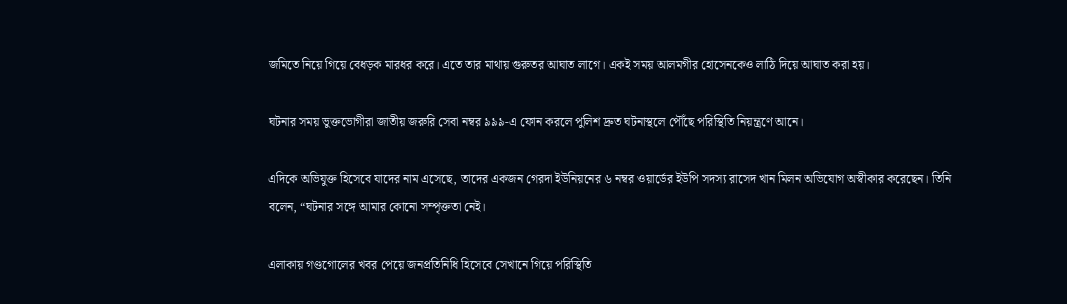জমিতে নিয়ে গিয়ে বেধড়ক মারধর করে। এতে তার মাথায় গুরুতর আঘাত লাগে। একই সময় আলমগীর হোসেনকেও লাঠি দিয়ে আঘাত করা হয়।

ঘটনার সময় ভুক্তভোগীরা জাতীয় জরুরি সেবা নম্বর ৯৯৯-এ ফোন করলে পুলিশ দ্রুত ঘটনাস্থলে পৌঁছে পরিস্থিতি নিয়ন্ত্রণে আনে।

এদিকে অভিযুক্ত হিসেবে যাদের নাম এসেছে, তাদের একজন গেরদা ইউনিয়নের ৬ নম্বর ওয়ার্ডের ইউপি সদস্য রাসেদ খান মিলন অভিযোগ অস্বীকার করেছেন। তিনি বলেন, “ঘটনার সঙ্গে আমার কোনো সম্পৃক্ততা নেই।

এলাকায় গণ্ডগোলের খবর পেয়ে জনপ্রতিনিধি হিসেবে সেখানে গিয়ে পরিস্থিতি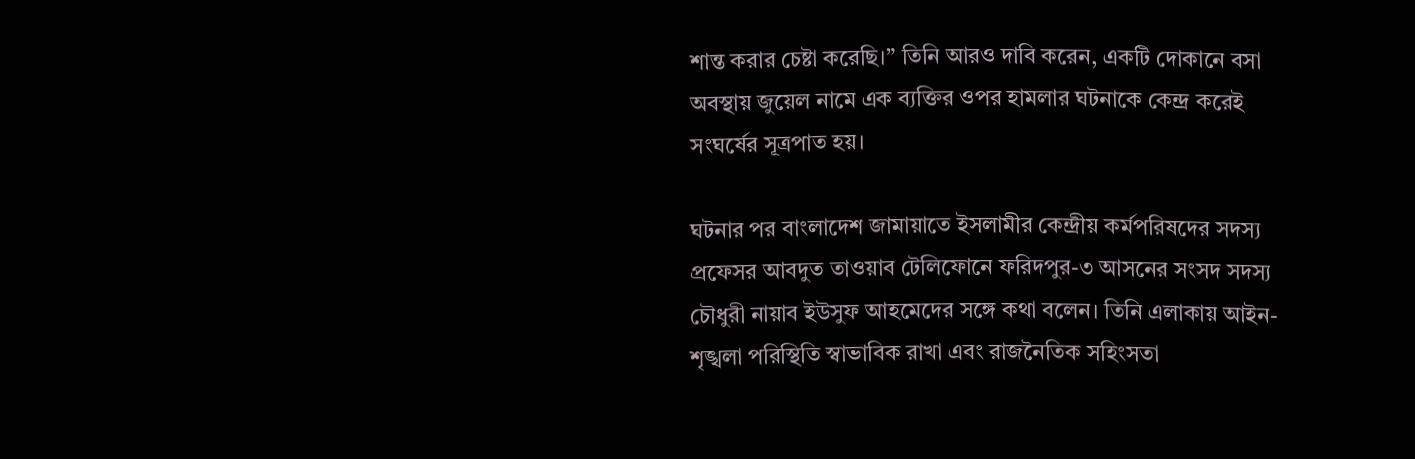শান্ত করার চেষ্টা করেছি।” তিনি আরও দাবি করেন, একটি দোকানে বসা অবস্থায় জুয়েল নামে এক ব্যক্তির ওপর হামলার ঘটনাকে কেন্দ্র করেই সংঘর্ষের সূত্রপাত হয়।

ঘটনার পর বাংলাদেশ জামায়াতে ইসলামীর কেন্দ্রীয় কর্মপরিষদের সদস্য প্রফেসর আবদুত তাওয়াব টেলিফোনে ফরিদপুর-৩ আসনের সংসদ সদস্য চৌধুরী নায়াব ইউসুফ আহমেদের সঙ্গে কথা বলেন। তিনি এলাকায় আইন-শৃঙ্খলা পরিস্থিতি স্বাভাবিক রাখা এবং রাজনৈতিক সহিংসতা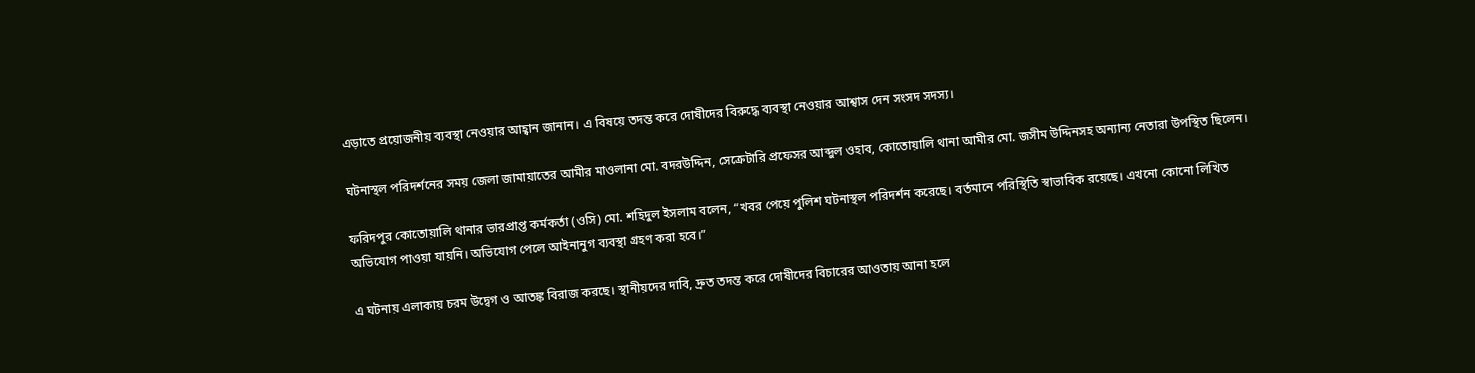এড়াতে প্রয়োজনীয় ব্যবস্থা নেওয়ার আহ্বান জানান। এ বিষয়ে তদন্ত করে দোষীদের বিরুদ্ধে ব্যবস্থা নেওয়ার আশ্বাস দেন সংসদ সদস্য।

ঘটনাস্থল পরিদর্শনের সময় জেলা জামায়াতের আমীর মাওলানা মো. বদরউদ্দিন, সেক্রেটারি প্রফেসর আব্দুল ওহাব, কোতোয়ালি থানা আমীর মো. জসীম উদ্দিনসহ অন্যান্য নেতারা উপস্থিত ছিলেন।

ফরিদপুর কোতোয়ালি থানার ভারপ্রাপ্ত কর্মকর্তা (ওসি) মো. শহিদুল ইসলাম বলেন, “খবর পেয়ে পুলিশ ঘটনাস্থল পরিদর্শন করেছে। বর্তমানে পরিস্থিতি স্বাভাবিক রয়েছে। এখনো কোনো লিখিত অভিযোগ পাওয়া যায়নি। অভিযোগ পেলে আইনানুগ ব্যবস্থা গ্রহণ করা হবে।”

এ ঘটনায় এলাকায় চরম উদ্বেগ ও আতঙ্ক বিরাজ করছে। স্থানীয়দের দাবি, দ্রুত তদন্ত করে দোষীদের বিচারের আওতায় আনা হলে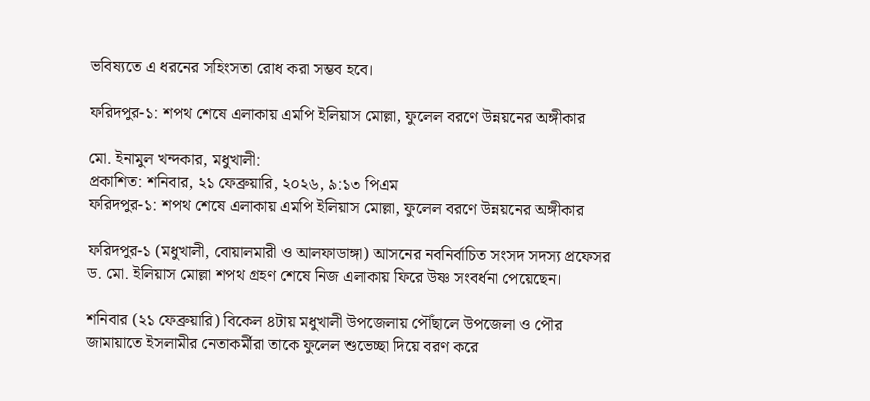ভবিষ্যতে এ ধরনের সহিংসতা রোধ করা সম্ভব হবে।

ফরিদপুর-১: শপথ শেষে এলাকায় এমপি ইলিয়াস মোল্লা, ফুলেল বরণে উন্নয়নের অঙ্গীকার

মো. ইনামুল খন্দকার, মধুখালী:
প্রকাশিত: শনিবার, ২১ ফেব্রুয়ারি, ২০২৬, ৯:১৩ পিএম
ফরিদপুর-১: শপথ শেষে এলাকায় এমপি ইলিয়াস মোল্লা, ফুলেল বরণে উন্নয়নের অঙ্গীকার

ফরিদপুর-১ (মধুখালী, বোয়ালমারী ও আলফাডাঙ্গা) আসনের নবনির্বাচিত সংসদ সদস্য প্রফেসর ড. মো. ইলিয়াস মোল্লা শপথ গ্রহণ শেষে নিজ এলাকায় ফিরে উষ্ণ সংবর্ধনা পেয়েছেন।

শনিবার (২১ ফেব্রুয়ারি) বিকেল ৪টায় মধুখালী উপজেলায় পৌঁছালে উপজেলা ও পৌর জামায়াতে ইসলামীর নেতাকর্মীরা তাকে ফুলেল শুভেচ্ছা দিয়ে বরণ করে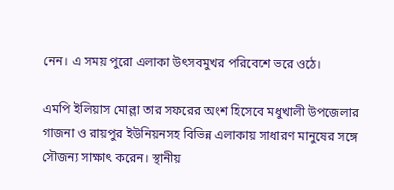নেন। এ সময় পুরো এলাকা উৎসবমুখর পরিবেশে ভরে ওঠে।

এমপি ইলিয়াস মোল্লা তার সফরের অংশ হিসেবে মধুখালী উপজেলার গাজনা ও রায়পুর ইউনিয়নসহ বিভিন্ন এলাকায় সাধারণ মানুষের সঙ্গে সৌজন্য সাক্ষাৎ করেন। স্থানীয়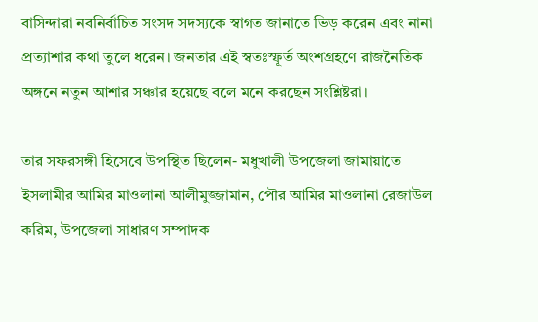বাসিন্দারা নবনির্বাচিত সংসদ সদস্যকে স্বাগত জানাতে ভিড় করেন এবং নানা প্রত্যাশার কথা তুলে ধরেন। জনতার এই স্বতঃস্ফূর্ত অংশগ্রহণে রাজনৈতিক অঙ্গনে নতুন আশার সঞ্চার হয়েছে বলে মনে করছেন সংশ্লিষ্টরা।

তার সফরসঙ্গী হিসেবে উপস্থিত ছিলেন- মধুখালী উপজেলা জামায়াতে ইসলামীর আমির মাওলানা আলীমুজ্জামান, পৌর আমির মাওলানা রেজাউল করিম, উপজেলা সাধারণ সম্পাদক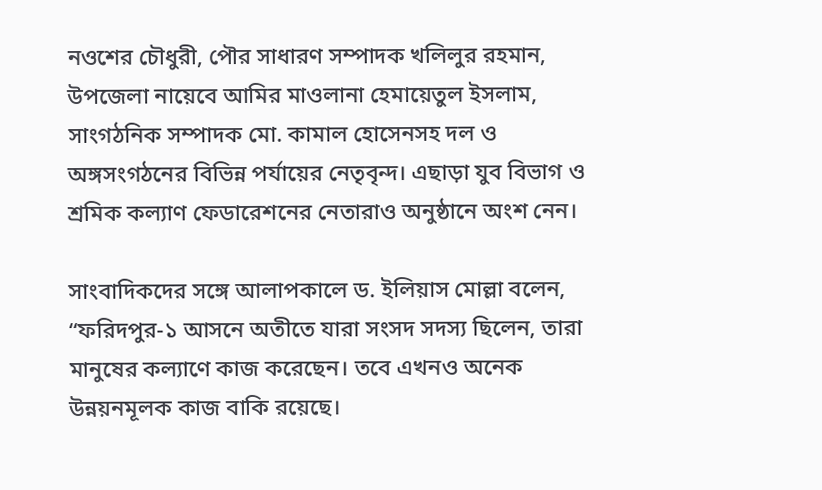নওশের চৌধুরী, পৌর সাধারণ সম্পাদক খলিলুর রহমান, উপজেলা নায়েবে আমির মাওলানা হেমায়েতুল ইসলাম, সাংগঠনিক সম্পাদক মো. কামাল হোসেনসহ দল ও অঙ্গসংগঠনের বিভিন্ন পর্যায়ের নেতৃবৃন্দ। এছাড়া যুব বিভাগ ও শ্রমিক কল্যাণ ফেডারেশনের নেতারাও অনুষ্ঠানে অংশ নেন।

সাংবাদিকদের সঙ্গে আলাপকালে ড. ইলিয়াস মোল্লা বলেন, “ফরিদপুর-১ আসনে অতীতে যারা সংসদ সদস্য ছিলেন, তারা মানুষের কল্যাণে কাজ করেছেন। তবে এখনও অনেক উন্নয়নমূলক কাজ বাকি রয়েছে।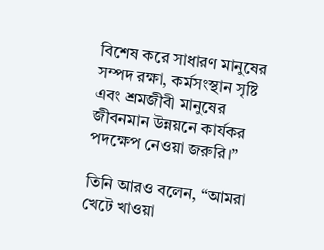বিশেষ করে সাধারণ মানুষের সম্পদ রক্ষা, কর্মসংস্থান সৃষ্টি এবং শ্রমজীবী মানুষের জীবনমান উন্নয়নে কার্যকর পদক্ষেপ নেওয়া জরুরি।”

তিনি আরও বলেন, “আমরা খেটে খাওয়া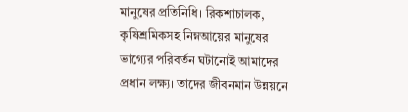মানুষের প্রতিনিধি। রিকশাচালক, কৃষিশ্রমিকসহ নিম্নআয়ের মানুষের ভাগ্যের পরিবর্তন ঘটানোই আমাদের প্রধান লক্ষ্য। তাদের জীবনমান উন্নয়নে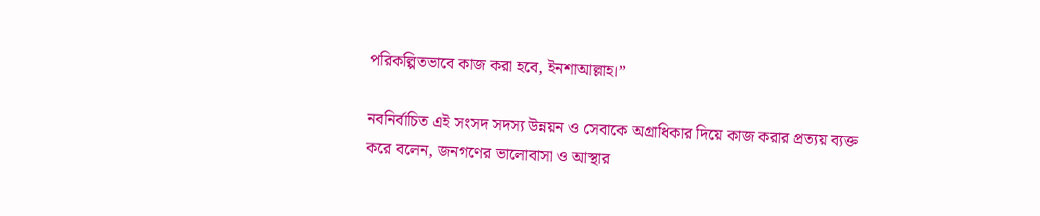পরিকল্পিতভাবে কাজ করা হবে, ইনশাআল্লাহ।”

নবনির্বাচিত এই সংসদ সদস্য উন্নয়ন ও সেবাকে অগ্রাধিকার দিয়ে কাজ করার প্রত্যয় ব্যক্ত করে বলেন, জনগণের ভালোবাসা ও আস্থার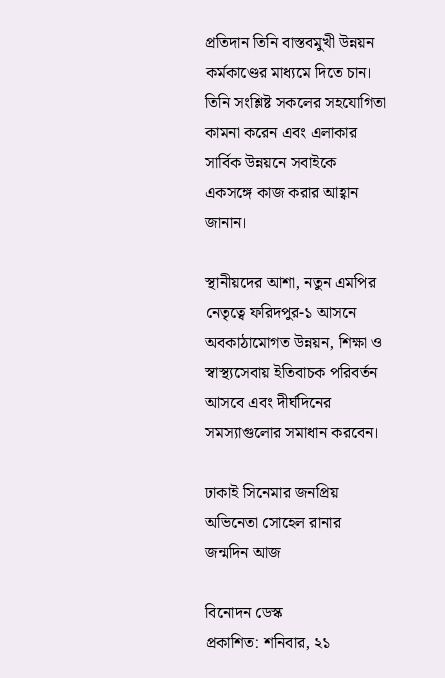প্রতিদান তিনি বাস্তবমুখী উন্নয়ন কর্মকাণ্ডের মাধ্যমে দিতে চান। তিনি সংশ্লিষ্ট সকলের সহযোগিতা কামনা করেন এবং এলাকার সার্বিক উন্নয়নে সবাইকে একসঙ্গে কাজ করার আহ্বান জানান।

স্থানীয়দের আশা, নতুন এমপির নেতৃত্বে ফরিদপুর-১ আসনে অবকাঠামোগত উন্নয়ন, শিক্ষা ও স্বাস্থ্যসেবায় ইতিবাচক পরিবর্তন আসবে এবং দীর্ঘদিনের সমস্যাগুলোর সমাধান করবেন।

ঢাকাই সিনেমার জনপ্রিয় অভিনেতা সোহেল রানার জন্মদিন আজ

বিনোদন ডেস্ক
প্রকাশিত: শনিবার, ২১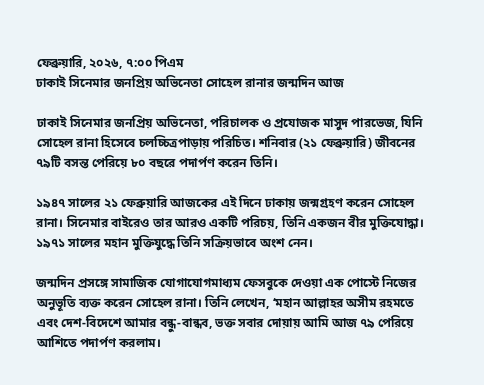ফেব্রুয়ারি, ২০২৬, ৭:০০ পিএম
ঢাকাই সিনেমার জনপ্রিয় অভিনেতা সোহেল রানার জন্মদিন আজ

ঢাকাই সিনেমার জনপ্রিয় অভিনেতা, পরিচালক ও প্রযোজক মাসুদ পারভেজ, যিনি সোহেল রানা হিসেবে চলচ্চিত্রপাড়ায় পরিচিত। শনিবার (২১ ফেব্রুয়ারি) জীবনের ৭৯টি বসন্ত পেরিয়ে ৮০ বছরে পদার্পণ করেন তিনি।

১৯৪৭ সালের ২১ ফেব্রুয়ারি আজকের এই দিনে ঢাকায় জন্মগ্রহণ করেন সোহেল রানা। সিনেমার বাইরেও তার আরও একটি পরিচয়, তিনি একজন বীর মুক্তিযোদ্ধা। ১৯৭১ সালের মহান মুক্তিযুদ্ধে তিনি সক্রিয়ভাবে অংশ নেন।

জন্মদিন প্রসঙ্গে সামাজিক যোগাযোগমাধ্যম ফেসবুকে দেওয়া এক পোস্টে নিজের অনুভূতি ব্যক্ত করেন সোহেল রানা। তিনি লেখেন, ‘মহান আল্লাহর অসীম রহমতে এবং দেশ-বিদেশে আমার বন্ধু-বান্ধব, ভক্ত সবার দোয়ায় আমি আজ ৭৯ পেরিয়ে আশিতে পদার্পণ করলাম।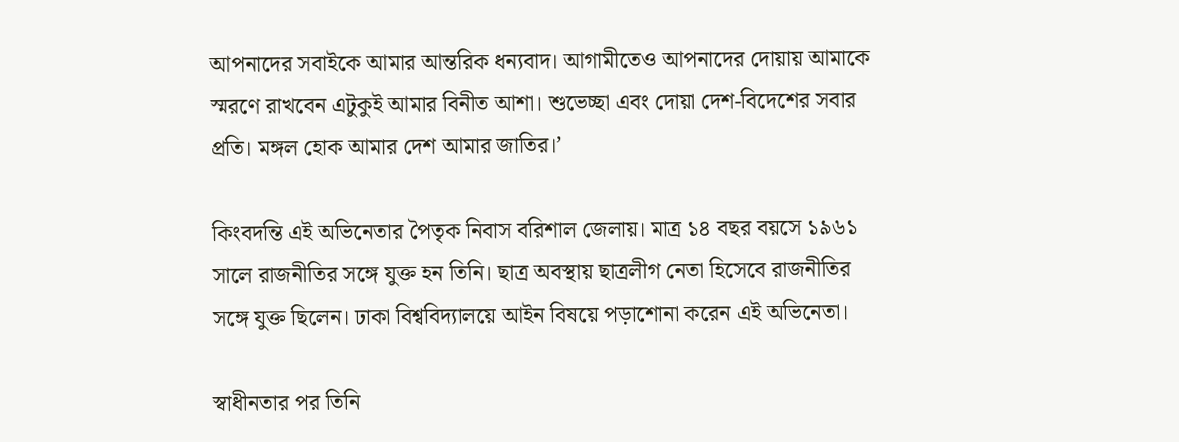আপনাদের সবাইকে আমার আন্তরিক ধন্যবাদ। আগামীতেও আপনাদের দোয়ায় আমাকে স্মরণে রাখবেন এটুকুই আমার বিনীত আশা। শুভেচ্ছা এবং দোয়া দেশ-বিদেশের সবার প্রতি। মঙ্গল হোক আমার দেশ আমার জাতির।’

কিংবদন্তি এই অভিনেতার পৈতৃক নিবাস বরিশাল জেলায়। মাত্র ১৪ বছর বয়সে ১৯৬১ সালে রাজনীতির সঙ্গে যুক্ত হন তিনি। ছাত্র অবস্থায় ছাত্রলীগ নেতা হিসেবে রাজনীতির সঙ্গে যুক্ত ছিলেন। ঢাকা বিশ্ববিদ্যালয়ে আইন বিষয়ে পড়াশোনা করেন এই অভিনেতা।

স্বাধীনতার পর তিনি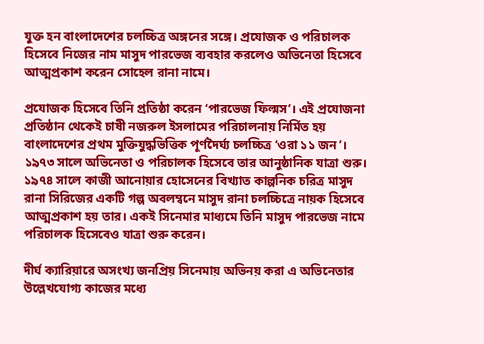যুক্ত হন বাংলাদেশের চলচ্চিত্র অঙ্গনের সঙ্গে। প্রযোজক ও পরিচালক হিসেবে নিজের নাম মাসুদ পারভেজ ব্যবহার করলেও অভিনেতা হিসেবে আত্মপ্রকাশ করেন সোহেল রানা নামে।

প্রযোজক হিসেবে তিনি প্রতিষ্ঠা করেন ‘পারভেজ ফিল্মস’। এই প্রযোজনা প্রতিষ্ঠান থেকেই চাষী নজরুল ইসলামের পরিচালনায় নির্মিত হয় বাংলাদেশের প্রথম মুক্তিযুদ্ধভিত্তিক পূর্ণদৈর্ঘ্য চলচ্চিত্র ‘ওরা ১১ জন’। ১৯৭৩ সালে অভিনেতা ও পরিচালক হিসেবে তার আনুষ্ঠানিক যাত্রা শুরু। ১৯৭৪ সালে কাজী আনোয়ার হোসেনের বিখ্যাত কাল্পনিক চরিত্র মাসুদ রানা সিরিজের একটি গল্প অবলম্বনে মাসুদ রানা চলচ্চিত্রে নায়ক হিসেবে আত্মপ্রকাশ হয় তার। একই সিনেমার মাধ্যমে তিনি মাসুদ পারভেজ নামে পরিচালক হিসেবেও যাত্রা শুরু করেন।

দীর্ঘ ক্যারিয়ারে অসংখ্য জনপ্রিয় সিনেমায় অভিনয় করা এ অভিনেতার উল্লেখযোগ্য কাজের মধ্যে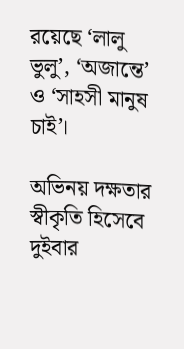রয়েছে ‘লালু ভুলু’, ‘অজান্তে’ ও ‘সাহসী মানুষ চাই’।

অভিনয় দক্ষতার স্বীকৃতি হিসেবে দুইবার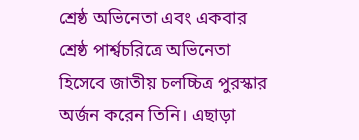শ্রেষ্ঠ অভিনেতা এবং একবার শ্রেষ্ঠ পার্শ্বচরিত্রে অভিনেতা হিসেবে জাতীয় চলচ্চিত্র পুরস্কার অর্জন করেন তিনি। এছাড়া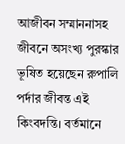আজীবন সম্মাননাসহ জীবনে অসংখ্য পুরস্কার ভূষিত হয়েছেন রুপালি পর্দার জীবন্ত এই কিংবদন্তি। বর্তমানে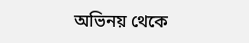অভিনয় থেকে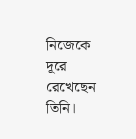নিজেকে দূরে রেখেছেন তিনি।